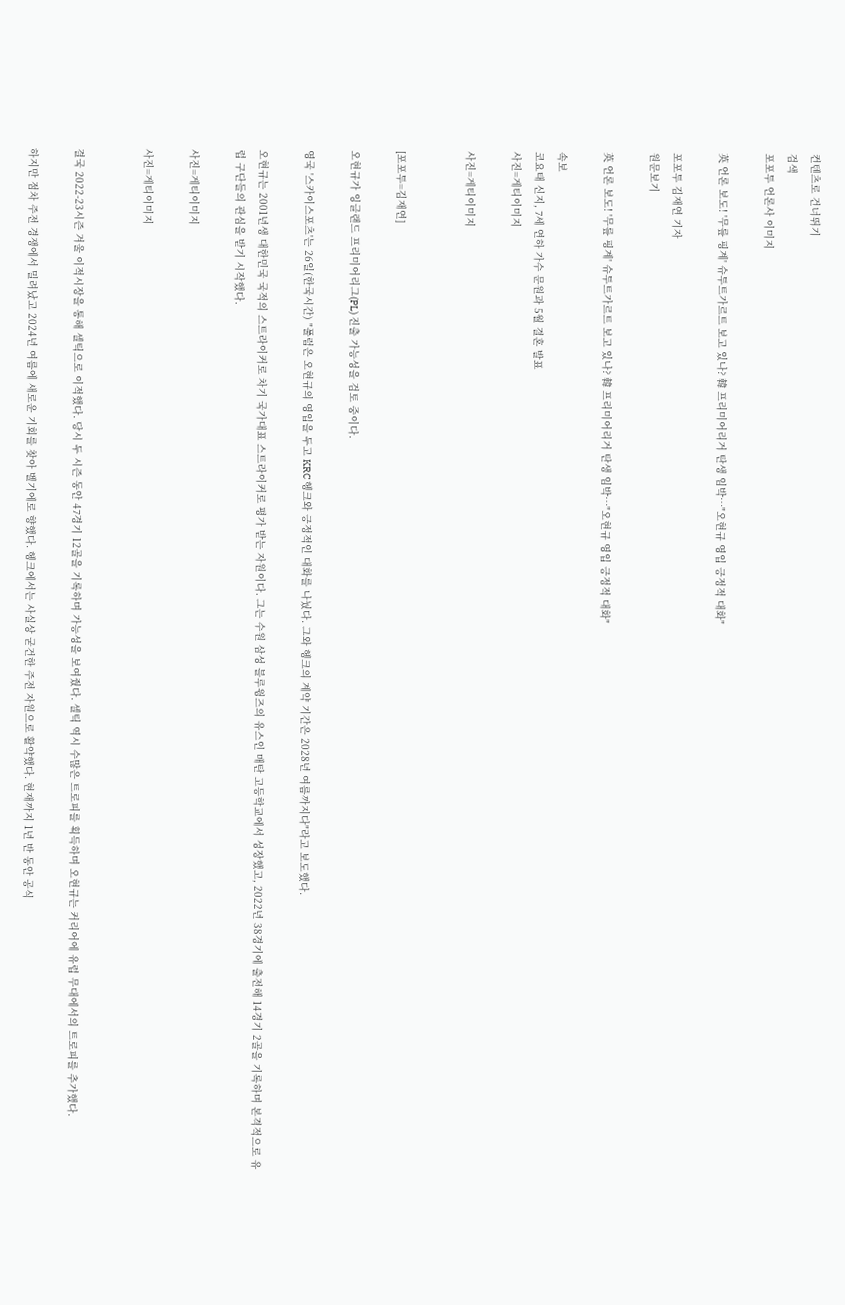컨텐츠로 건너뛰기
검색
포포투 언론사 이미지

英 언론 보도! '무릎 핑계' 슈투트가르트 보고 있나? 韓 프리미어리거 탄생 임박…"오현규 영입 긍정적 대화"

포포투 김재연 기자
원문보기

英 언론 보도! '무릎 핑계' 슈투트가르트 보고 있나? 韓 프리미어리거 탄생 임박…"오현규 영입 긍정적 대화"

속보
코요태 신지, 7세 연하 가수 문원과 5월 결혼 발표
사진=게티이미지

사진=게티이미지


[포포투=김재연]

오현규가 잉글랜드 프리미어리그(PL) 진출 가능성을 검토 중이다.

영국 '스카이스포츠'는 26일(한국시간) "풀럼은 오현규의 영입을 두고 KRC 헹크와 긍정적인 대화를 나눴다. 그와 헹크의 계약 기간은 2028년 여름까지다"라고 보도했다.

오현규는 2001년생 대한민국 국적의 스트라이커로 차기 국가대표 스트라이커로 평가 받는 자원이다. 그는 수원 삼성 블루윙즈의 유스인 매탄 고등학교에서 성장했고, 2022년 38경기에 출전해 14경기 2골을 기록하며 본격적으로 유럽 구단들의 관심을 받기 시작했다.

사진=게티이미지

사진=게티이미지


결국 2022-23시즌 겨울 이적시장을 통해 셀틱으로 이적했다. 당시 두 시즌 동안 47경기 12골을 기록하며 가능성을 보여줬다. 셀틱 역시 수많은 트로피를 획득하며 오현규는 커리어에 유럽 무대에서의 트로피를 추가했다.

하지만 점차 주전 경쟁에서 밀려났고 2024년 여름에 새로운 기회를 찾아 벨기에로 향했다. 헹크에서는 사실상 굳건한 주전 자원으로 활약했다. 현재까지 1년 반 동안 공식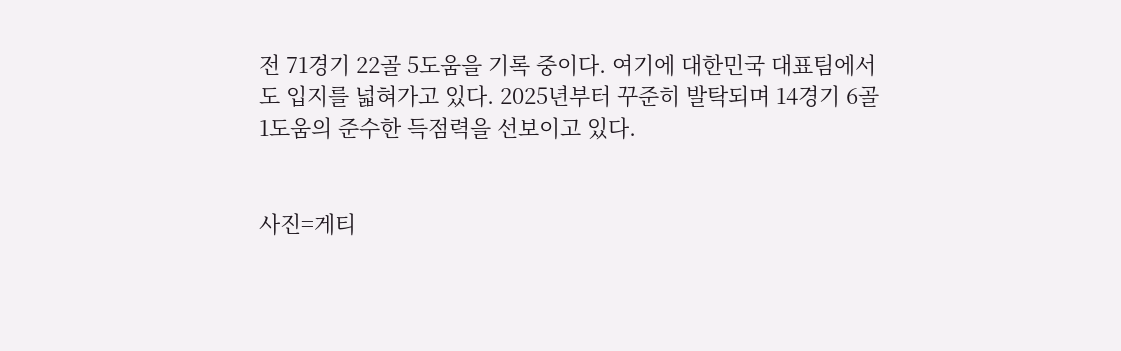전 71경기 22골 5도움을 기록 중이다. 여기에 대한민국 대표팀에서도 입지를 넓혀가고 있다. 2025년부터 꾸준히 발탁되며 14경기 6골 1도움의 준수한 득점력을 선보이고 있다.


사진=게티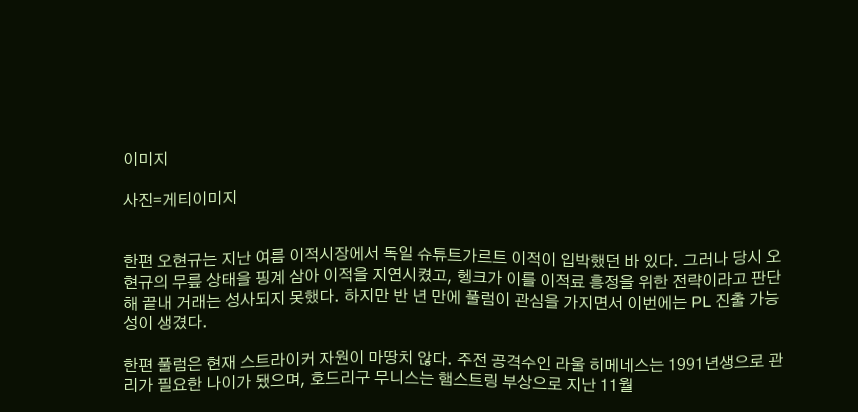이미지

사진=게티이미지


한편 오현규는 지난 여름 이적시장에서 독일 슈튜트가르트 이적이 입박했던 바 있다. 그러나 당시 오현규의 무릎 상태을 핑계 삼아 이적을 지연시켰고, 헹크가 이를 이적료 흥정을 위한 전략이라고 판단해 끝내 거래는 성사되지 못했다. 하지만 반 년 만에 풀럼이 관심을 가지면서 이번에는 PL 진출 가능성이 생겼다.

한편 풀럼은 현재 스트라이커 자원이 마땅치 않다. 주전 공격수인 라울 히메네스는 1991년생으로 관리가 필요한 나이가 됐으며, 호드리구 무니스는 햄스트링 부상으로 지난 11월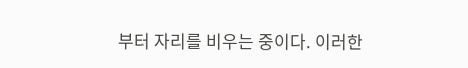부터 자리를 비우는 중이다. 이러한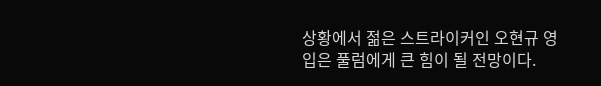상황에서 젊은 스트라이커인 오현규 영입은 풀럼에게 큰 힘이 될 전망이다.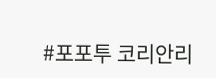#포포투 코리안리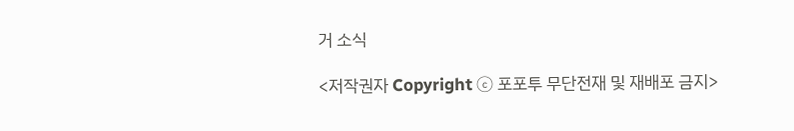거 소식

<저작권자 Copyright ⓒ 포포투 무단전재 및 재배포 금지>